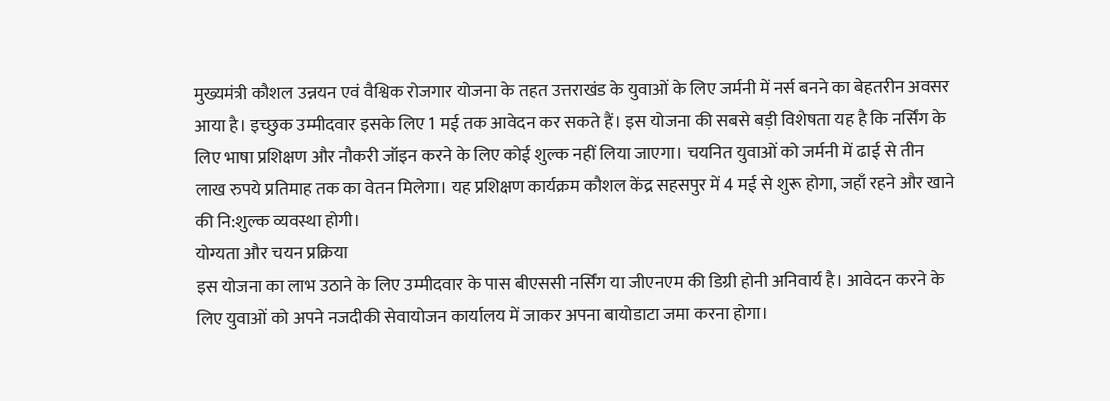मुख्यमंत्री कौशल उन्नयन एवं वैश्विक रोजगार योजना के तहत उत्तराखंड के युवाओं के लिए जर्मनी में नर्स बनने का बेहतरीन अवसर आया है। इच्छुक उम्मीदवार इसके लिए 1 मई तक आवेदन कर सकते हैं। इस योजना की सबसे बड़ी विशेषता यह है कि नर्सिंग के लिए भाषा प्रशिक्षण और नौकरी जॉइन करने के लिए कोई शुल्क नहीं लिया जाएगा। चयनित युवाओं को जर्मनी में ढाई से तीन लाख रुपये प्रतिमाह तक का वेतन मिलेगा। यह प्रशिक्षण कार्यक्रम कौशल केंद्र सहसपुर में 4 मई से शुरू होगा, जहाँ रहने और खाने की नि:शुल्क व्यवस्था होगी।
योग्यता और चयन प्रक्रिया
इस योजना का लाभ उठाने के लिए उम्मीदवार के पास बीएससी नर्सिंग या जीएनएम की डिग्री होनी अनिवार्य है। आवेदन करने के लिए युवाओं को अपने नजदीकी सेवायोजन कार्यालय में जाकर अपना बायोडाटा जमा करना होगा।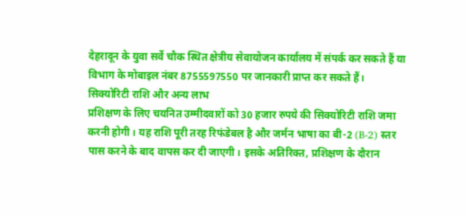देहरादून के युवा सर्वे चौक स्थित क्षेत्रीय सेवायोजन कार्यालय में संपर्क कर सकते हैं या विभाग के मोबाइल नंबर 8755597550 पर जानकारी प्राप्त कर सकते हैं।
सिक्योरिटी राशि और अन्य लाभ
प्रशिक्षण के लिए चयनित उम्मीदवारों को 30 हजार रुपये की सिक्योरिटी राशि जमा करनी होगी। यह राशि पूरी तरह रिफंडेबल है और जर्मन भाषा का बी-2 (B-2) स्तर पास करने के बाद वापस कर दी जाएगी। इसके अतिरिक्त, प्रशिक्षण के दौरान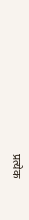प्रत्येक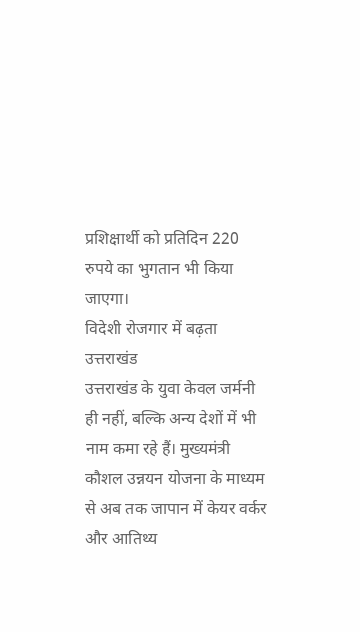प्रशिक्षार्थी को प्रतिदिन 220 रुपये का भुगतान भी किया जाएगा।
विदेशी रोजगार में बढ़ता उत्तराखंड
उत्तराखंड के युवा केवल जर्मनी ही नहीं, बल्कि अन्य देशों में भी नाम कमा रहे हैं। मुख्यमंत्री कौशल उन्नयन योजना के माध्यम से अब तक जापान में केयर वर्कर और आतिथ्य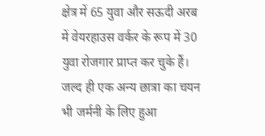क्षेत्र में 65 युवा और सऊदी अरब में वेयरहाउस वर्कर के रूप में 30 युवा रोजगार प्राप्त कर चुके हैं। जल्द ही एक अन्य छात्रा का चयन भी जर्मनी के लिए हुआ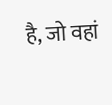है, जो वहां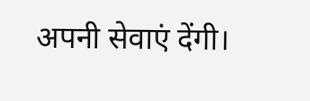अपनी सेवाएं देंगी।